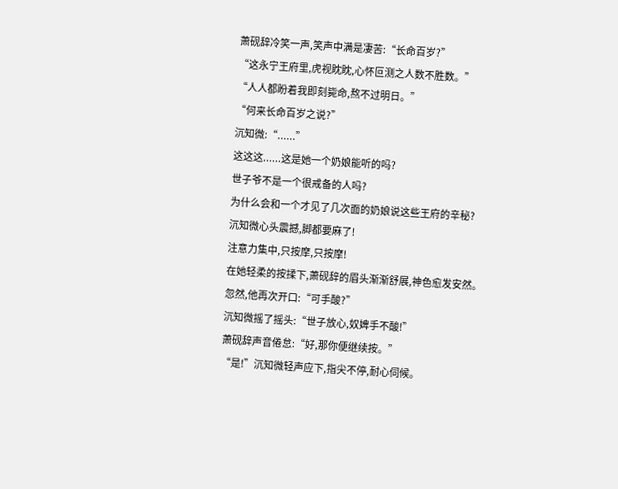萧砚辞冷笑一声,笑声中满是凄苦:“长命百岁?”
“这永宁王府里,虎视眈眈,心怀叵测之人数不胜数。”
“人人都盼着我即刻毙命,熬不过明日。”
“何来长命百岁之说?”
沉知微:“......”
这这这......这是她一个奶娘能听的吗?
世子爷不是一个很戒备的人吗?
为什么会和一个才见了几次面的奶娘说这些王府的辛秘?
沉知微心头震撼,脚都要麻了!
注意力集中,只按摩,只按摩!
在她轻柔的按揉下,萧砚辞的眉头渐渐舒展,神色愈发安然。
忽然,他再次开口:“可手酸?”
沉知微摇了摇头:“世子放心,奴婢手不酸!”
萧砚辞声音倦怠:“好,那你便继续按。”
“是!”沉知微轻声应下,指尖不停,耐心伺候。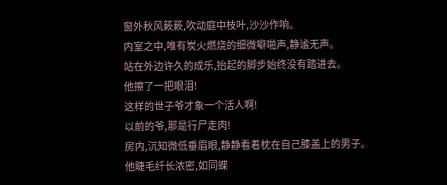窗外秋风簌簌,吹动庭中枝叶,沙沙作响。
内室之中,唯有炭火燃烧的细微噼啪声,静谧无声。
站在外边许久的成乐,抬起的脚步始终没有踏进去。
他擦了一把眼泪!
这样的世子爷才象一个活人啊!
以前的爷,那是行尸走肉!
房内,沉知微低垂眉眼,静静看着枕在自己膝盖上的男子。
他睫毛纤长浓密,如同蝶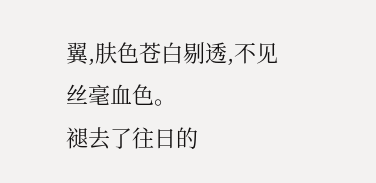翼,肤色苍白剔透,不见丝毫血色。
褪去了往日的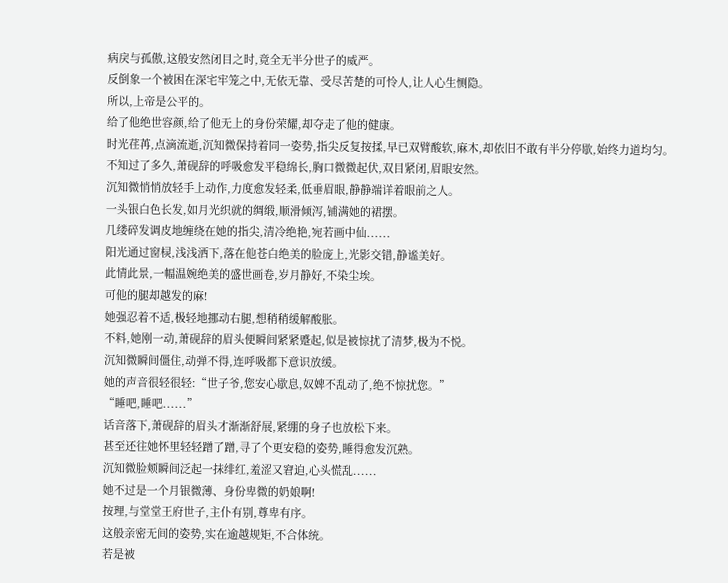病戾与孤傲,这般安然闭目之时,竟全无半分世子的威严。
反倒象一个被困在深宅牢笼之中,无依无靠、受尽苦楚的可怜人,让人心生恻隐。
所以,上帝是公平的。
给了他绝世容颜,给了他无上的身份荣耀,却夺走了他的健康。
时光荏苒,点滴流逝,沉知微保持着同一姿势,指尖反复按揉,早已双臂酸软,麻木,却依旧不敢有半分停歇,始终力道均匀。
不知过了多久,萧砚辞的呼吸愈发平稳绵长,胸口微微起伏,双目紧闭,眉眼安然。
沉知微悄悄放轻手上动作,力度愈发轻柔,低垂眉眼,静静端详着眼前之人。
一头银白色长发,如月光织就的绸缎,顺滑倾泻,铺满她的裙摆。
几缕碎发调皮地缠绕在她的指尖,清冷绝艳,宛若画中仙......
阳光通过窗棂,浅浅洒下,落在他苍白绝美的脸庞上,光影交错,静谧美好。
此情此景,一幅温婉绝美的盛世画卷,岁月静好,不染尘埃。
可他的腿却越发的麻!
她强忍着不适,极轻地挪动右腿,想稍稍缓解酸胀。
不料,她刚一动,萧砚辞的眉头便瞬间紧紧蹙起,似是被惊扰了清梦,极为不悦。
沉知微瞬间僵住,动弹不得,连呼吸都下意识放缓。
她的声音很轻很轻:“世子爷,您安心歇息,奴婢不乱动了,绝不惊扰您。”
“睡吧,睡吧......”
话音落下,萧砚辞的眉头才渐渐舒展,紧绷的身子也放松下来。
甚至还往她怀里轻轻蹭了蹭,寻了个更安稳的姿势,睡得愈发沉熟。
沉知微脸颊瞬间泛起一抹绯红,羞涩又窘迫,心头慌乱......
她不过是一个月银微薄、身份卑微的奶娘啊!
按理,与堂堂王府世子,主仆有别,尊卑有序。
这般亲密无间的姿势,实在逾越规矩,不合体统。
若是被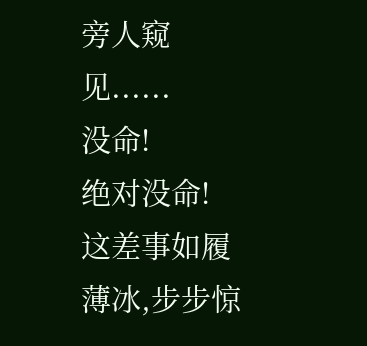旁人窥见......
没命!
绝对没命!
这差事如履薄冰,步步惊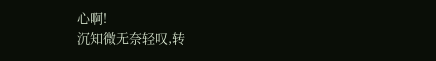心啊!
沉知微无奈轻叹,转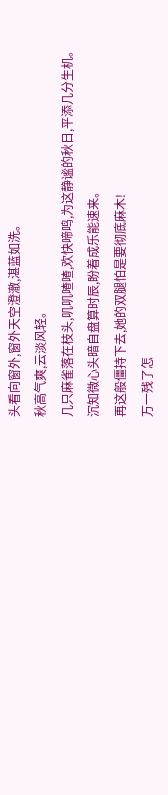头看向窗外,窗外天空澄澈,湛蓝如洗。
秋高气爽,云淡风轻。
几只麻雀落在枝头,叽叽喳喳,欢快啼鸣,为这静谧的秋日,平添几分生机。
沉知微心头暗自盘算时辰,盼着成乐能速来。
再这般僵持下去,她的双腿怕是要彻底麻木!
万一残了怎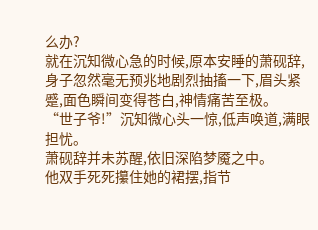么办?
就在沉知微心急的时候,原本安睡的萧砚辞,身子忽然毫无预兆地剧烈抽搐一下,眉头紧蹙,面色瞬间变得苍白,神情痛苦至极。
“世子爷!”沉知微心头一惊,低声唤道,满眼担忧。
萧砚辞并未苏醒,依旧深陷梦魇之中。
他双手死死攥住她的裙摆,指节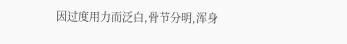因过度用力而泛白,骨节分明,浑身